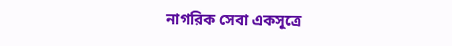নাগরিক সেবা একসূত্রে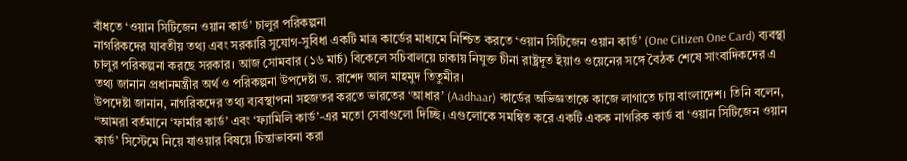বাঁধতে ‘ওয়ান সিটিজেন ওয়ান কার্ড’ চালুর পরিকল্পনা
নাগরিকদের যাবতীয় তথ্য এবং সরকারি সুযোগ-সুবিধা একটি মাত্র কার্ডের মাধ্যমে নিশ্চিত করতে ‘ওয়ান সিটিজেন ওয়ান কার্ড’ (One Citizen One Card) ব্যবস্থা চালুর পরিকল্পনা করছে সরকার। আজ সোমবার (১৬ মার্চ) বিকেলে সচিবালয়ে ঢাকায় নিযুক্ত চীনা রাষ্ট্রদূত ইয়াও ওয়েনের সঙ্গে বৈঠক শেষে সাংবাদিকদের এ তথ্য জানান প্রধানমন্ত্রীর অর্থ ও পরিকল্পনা উপদেষ্টা ড. রাশেদ আল মাহমুদ তিতুমীর।
উপদেষ্টা জানান, নাগরিকদের তথ্য ব্যবস্থাপনা সহজতর করতে ভারতের ‘আধার’ (Aadhaar) কার্ডের অভিজ্ঞতাকে কাজে লাগাতে চায় বাংলাদেশ। তিনি বলেন, “আমরা বর্তমানে ‘ফার্মার কার্ড’ এবং ‘ফ্যামিলি কার্ড’-এর মতো সেবাগুলো দিচ্ছি। এগুলোকে সমন্বিত করে একটি একক নাগরিক কার্ড বা ‘ওয়ান সিটিজেন ওয়ান কার্ড’ সিস্টেমে নিয়ে যাওয়ার বিষয়ে চিন্তাভাবনা করা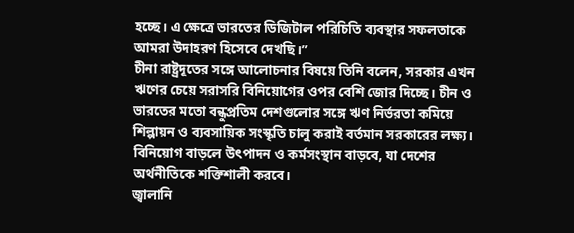হচ্ছে। এ ক্ষেত্রে ভারতের ডিজিটাল পরিচিতি ব্যবস্থার সফলতাকে আমরা উদাহরণ হিসেবে দেখছি।”
চীনা রাষ্ট্রদূতের সঙ্গে আলোচনার বিষয়ে তিনি বলেন, সরকার এখন ঋণের চেয়ে সরাসরি বিনিয়োগের ওপর বেশি জোর দিচ্ছে। চীন ও ভারতের মতো বন্ধুপ্রতিম দেশগুলোর সঙ্গে ঋণ নির্ভরতা কমিয়ে শিল্পায়ন ও ব্যবসায়িক সংস্কৃতি চালু করাই বর্তমান সরকারের লক্ষ্য। বিনিয়োগ বাড়লে উৎপাদন ও কর্মসংস্থান বাড়বে, যা দেশের অর্থনীতিকে শক্তিশালী করবে।
জ্বালানি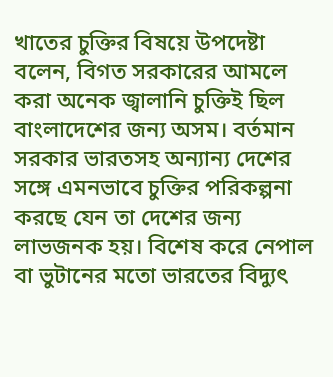খাতের চুক্তির বিষয়ে উপদেষ্টা বলেন, বিগত সরকারের আমলে করা অনেক জ্বালানি চুক্তিই ছিল বাংলাদেশের জন্য অসম। বর্তমান সরকার ভারতসহ অন্যান্য দেশের সঙ্গে এমনভাবে চুক্তির পরিকল্পনা করছে যেন তা দেশের জন্য লাভজনক হয়। বিশেষ করে নেপাল বা ভুটানের মতো ভারতের বিদ্যুৎ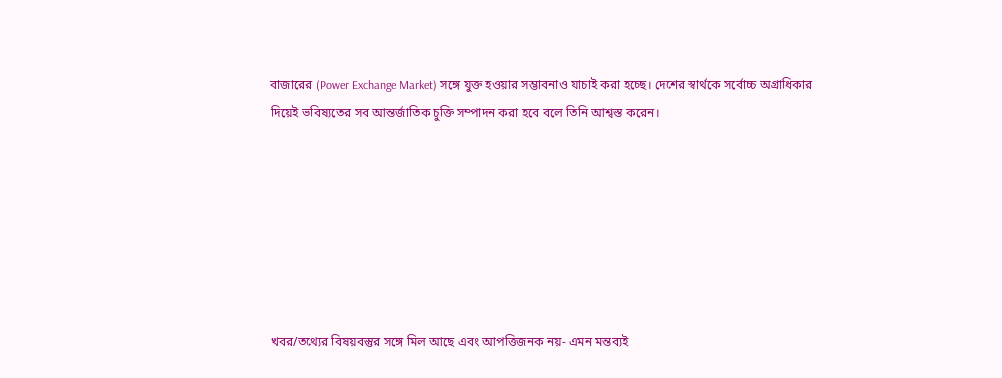বাজারের (Power Exchange Market) সঙ্গে যুক্ত হওয়ার সম্ভাবনাও যাচাই করা হচ্ছে। দেশের স্বার্থকে সর্বোচ্চ অগ্রাধিকার দিয়েই ভবিষ্যতের সব আন্তর্জাতিক চুক্তি সম্পাদন করা হবে বলে তিনি আশ্বস্ত করেন।







খবর/তথ্যের বিষয়বস্তুর সঙ্গে মিল আছে এবং আপত্তিজনক নয়- এমন মন্তব্যই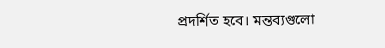প্রদর্শিত হবে। মন্তব্যগুলো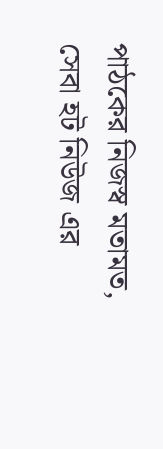পাঠকের নিজস্ব মতামত, সেবা হট নিউজ এর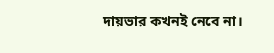দায়ভার কখনই নেবে না।